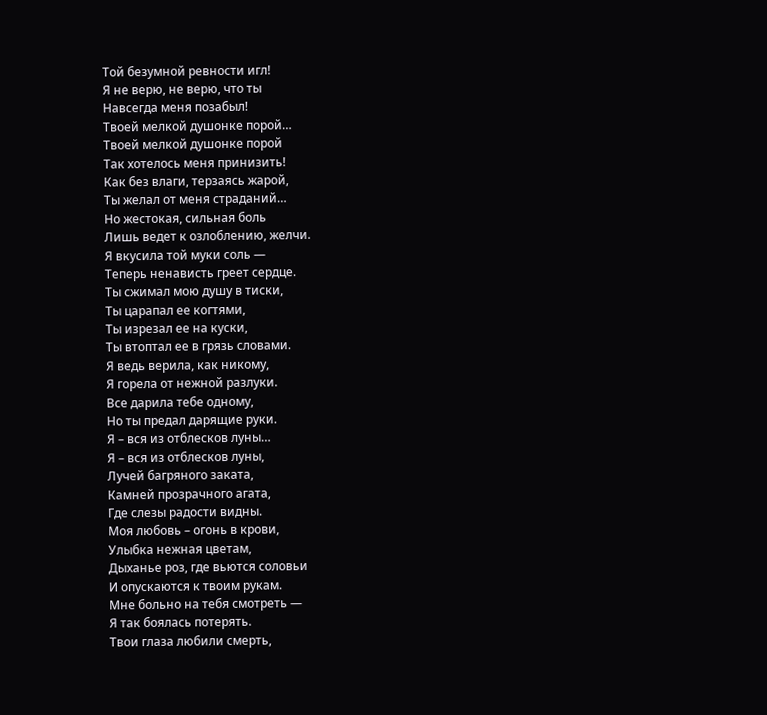Той безумной ревности игл!
Я не верю, не верю, что ты
Навсегда меня позабыл!
Твоей мелкой душонке порой…
Твоей мелкой душонке порой
Так хотелось меня принизить!
Как без влаги, терзаясь жарой,
Ты желал от меня страданий…
Но жестокая, сильная боль
Лишь ведет к озлоблению, желчи.
Я вкусила той муки соль —
Теперь ненависть греет сердце.
Ты сжимал мою душу в тиски,
Ты царапал ее когтями,
Ты изрезал ее на куски,
Ты втоптал ее в грязь словами.
Я ведь верила, как никому,
Я горела от нежной разлуки.
Все дарила тебе одному,
Но ты предал дарящие руки.
Я – вся из отблесков луны…
Я – вся из отблесков луны,
Лучей багряного заката,
Камней прозрачного агата,
Где слезы радости видны.
Моя любовь – огонь в крови,
Улыбка нежная цветам,
Дыханье роз, где вьются соловьи
И опускаются к твоим рукам.
Мне больно на тебя смотреть —
Я так боялась потерять.
Твои глаза любили смерть,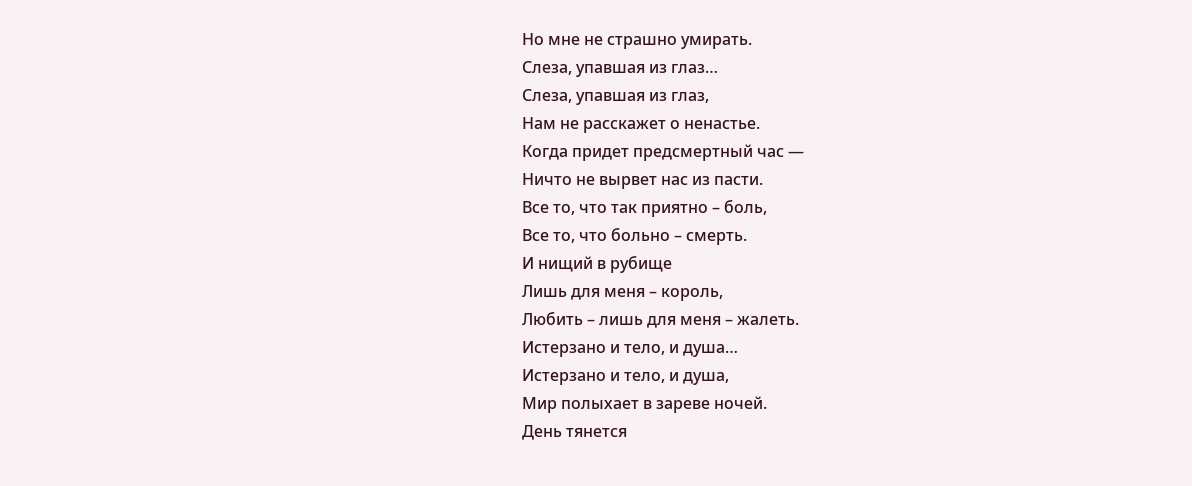Но мне не страшно умирать.
Слеза, упавшая из глаз…
Слеза, упавшая из глаз,
Нам не расскажет о ненастье.
Когда придет предсмертный час —
Ничто не вырвет нас из пасти.
Все то, что так приятно – боль,
Все то, что больно – смерть.
И нищий в рубище
Лишь для меня – король,
Любить – лишь для меня – жалеть.
Истерзано и тело, и душа…
Истерзано и тело, и душа,
Мир полыхает в зареве ночей.
День тянется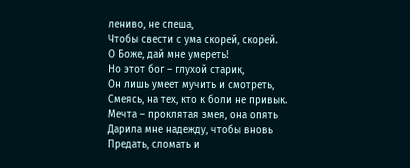лениво, не спеша,
Чтобы свести с ума скорей, скорей.
О Боже, дай мне умереть!
Но этот бог – глухой старик,
Он лишь умеет мучить и смотреть,
Смеясь, на тех, кто к боли не привык.
Мечта – проклятая змея, она опять
Дарила мне надежду, чтобы вновь
Предать, сломать и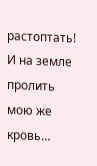растоптать!
И на земле пролить мою же кровь…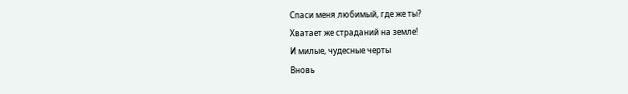Спаси меня любимый, где же ты?
Хватает же страданий на земле!
И милые, чудесные черты
Вновь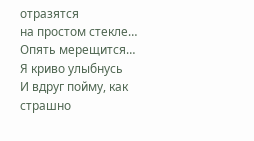отразятся
на простом стекле…
Опять мерещится… Я криво улыбнусь
И вдруг пойму, как страшно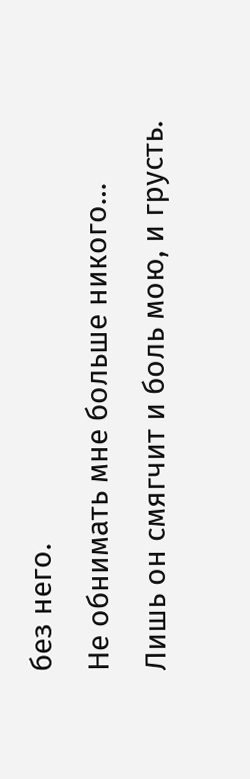без него.
Не обнимать мне больше никого…
Лишь он смягчит и боль мою, и грусть.